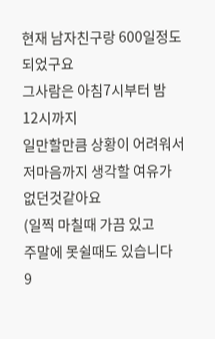현재 남자친구랑 600일정도되었구요
그사람은 아침7시부터 밤 12시까지
일만할만큼 상황이 어려워서
저마음까지 생각할 여유가 없던것같아요
(일찍 마칠때 가끔 있고
주말에 못쉴때도 있습니다
9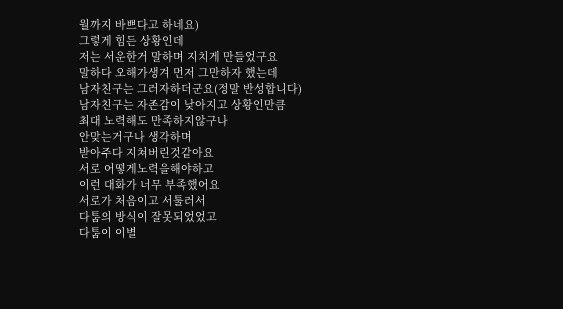월까지 바쁘다고 하네요)
그렇게 힘든 상황인데
저는 서운한거 말하며 지치게 만들었구요
말하다 오해가생겨 먼저 그만하자 했는데
남자친구는 그러자하더군요(정말 반성합니다)
남자친구는 자존감이 낮아지고 상황인만큼
최대 노력해도 만족하지않구나
안맞는거구나 생각하며
받아주다 지쳐버린것같아요
서로 어떻게노력을해야하고
이런 대화가 너무 부족했어요
서로가 처음이고 서툴러서
다툼의 방식이 잘못되었었고
다툼이 이별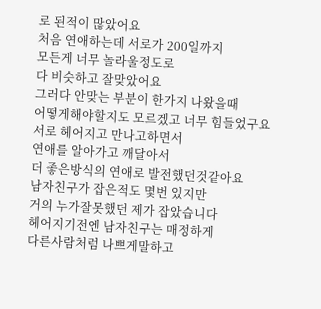로 된적이 많았어요
처음 연애하는데 서로가 200일까지
모든게 너무 놀라울정도로
다 비슷하고 잘맞았어요
그러다 안맞는 부분이 한가지 나왔을때
어떻게해야할지도 모르겠고 너무 힘들었구요
서로 헤어지고 만나고하면서
연애를 알아가고 깨달아서
더 좋은방식의 연애로 발전했던것같아요
남자친구가 잡은적도 몇번 있지만
거의 누가잘못했던 제가 잡았습니다
헤어지기전엔 남자친구는 매정하게
다른사람처럼 나쁘게말하고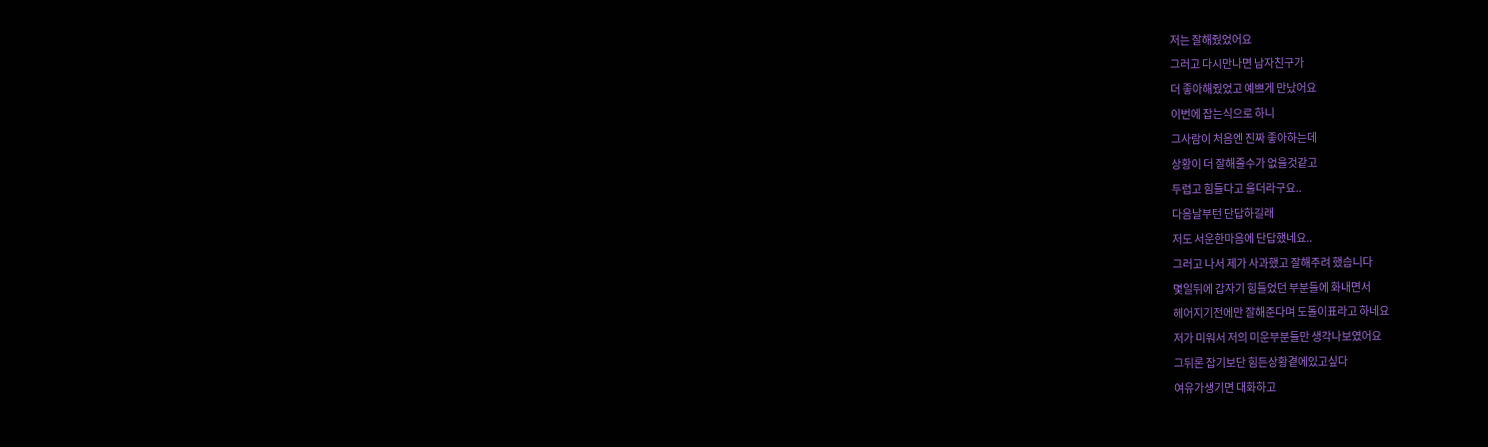저는 잘해줬었어요
그러고 다시만나면 남자친구가
더 좋아해줬었고 예쁘게 만났어요
이번에 잡는식으로 하니
그사람이 처음엔 진짜 좋아하는데
상황이 더 잘해줄수가 없을것같고
두렵고 힘들다고 울더라구요..
다음날부턴 단답하길래
저도 서운한마음에 단답했네요..
그러고 나서 제가 사과했고 잘해주려 했습니다
몇일뒤에 갑자기 힘들었던 부분들에 화내면서
헤어지기전에만 잘해준다며 도돌이표라고 하네요
저가 미워서 저의 미운부분들만 생각나보였어요
그뒤론 잡기보단 힘든상황곁에있고싶다
여유가생기면 대화하고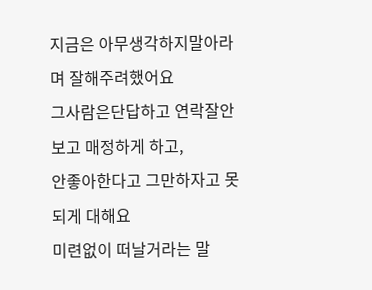지금은 아무생각하지말아라며 잘해주려했어요
그사람은단답하고 연락잘안보고 매정하게 하고,
안좋아한다고 그만하자고 못되게 대해요
미련없이 떠날거라는 말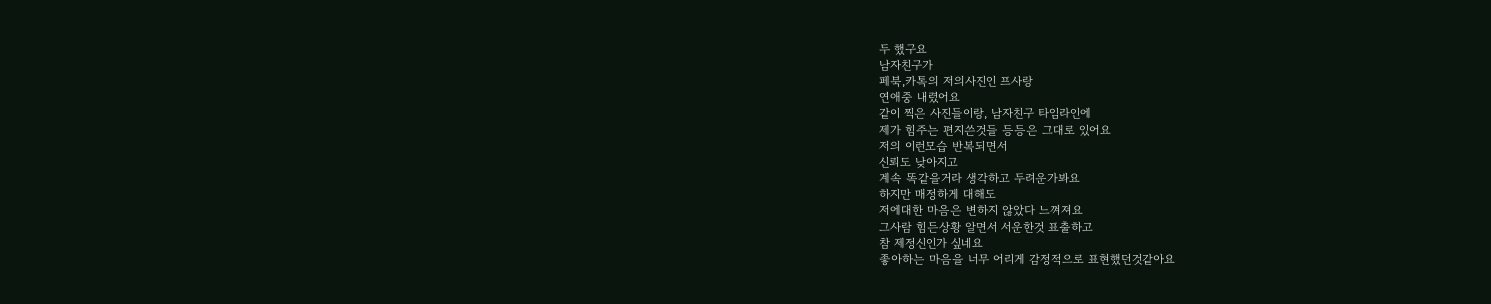두 했구요
남자친구가
페북,카톡의 저의사진인 프사랑
연애중 내렸어요
같이 찍은 사진들이랑, 남자친구 타임라인에
제가 힘주는 편지쓴것들 등등은 그대로 있어요
저의 이런모습 반복되면서
신뢰도 낮아지고
계속 똑같을거라 생각하고 두려운가봐요
하지만 매정하게 대해도
저에대한 마음은 변하지 않았다 느껴져요
그사람 힘든상황 알면서 서운한것 표출하고
참 제정신인가 싶네요
좋아하는 마음을 너무 어리게 감정적으로 표현했던것같아요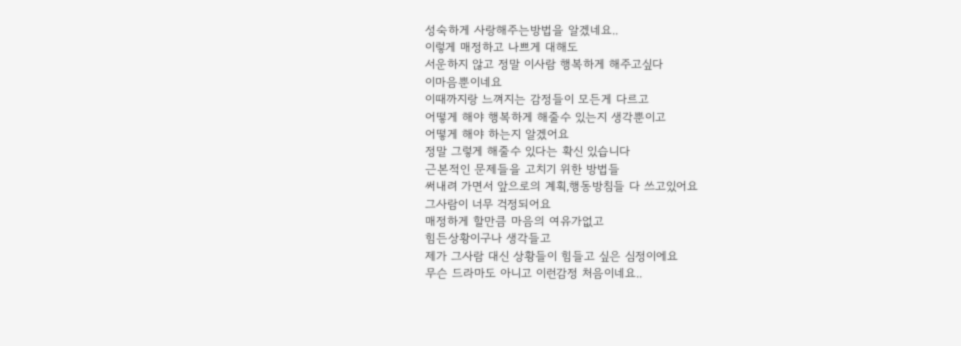성숙하게 사랑해주는방법을 알겠네요..
이렇게 매정하고 나쁘게 대해도
서운하지 않고 정말 이사람 행복하게 해주고싶다
이마음뿐이네요
이때까지랑 느껴지는 감정들이 모든게 다르고
어떻게 해야 행복하게 해줄수 있는지 생각뿐이고
어떻게 해야 하는지 알겠어요
정말 그렇게 해줄수 있다는 확신 있습니다
근본적인 문제들을 고치기 위한 방법들
써내려 가면서 앞으로의 계획,행동방침들 다 쓰고있어요
그사람이 너무 걱정되어요
매정하게 할만큼 마음의 여유가없고
힘든상황이구나 생각들고
제가 그사람 대신 상황들이 힘들고 싶은 심정이에요
무슨 드라마도 아니고 이런감정 처음이네요..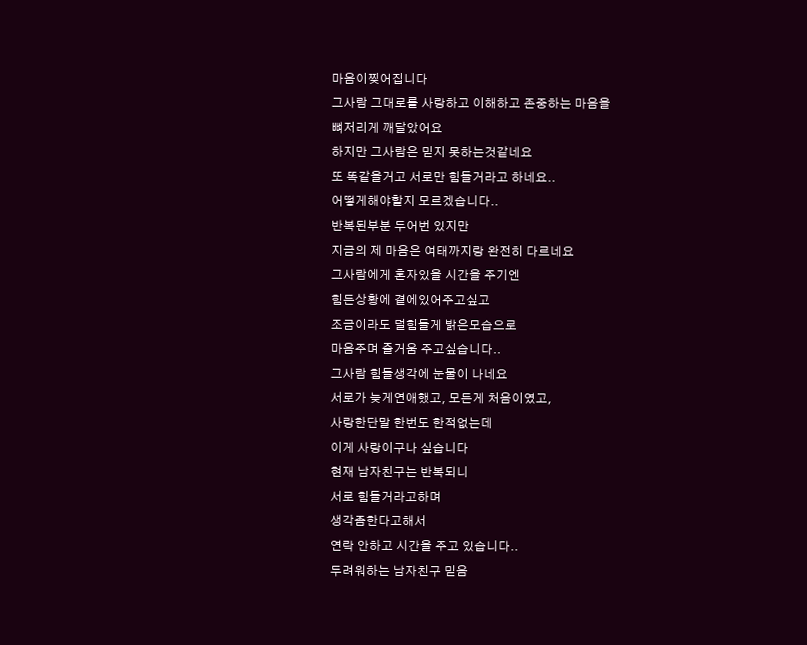마음이찢어집니다
그사람 그대로를 사랑하고 이해하고 존중하는 마음을
뼈저리게 깨달았어요
하지만 그사람은 믿지 못하는것같네요
또 똑같을거고 서로만 힘들거라고 하네요..
어떻게해야할지 모르겠습니다..
반복된부분 두어번 있지만
지금의 제 마음은 여태까지랑 완전히 다르네요
그사람에게 혼자있을 시간을 주기엔
힘든상황에 곁에있어주고싶고
조금이라도 덜힘들게 밝은모습으로
마음주며 즐거움 주고싶습니다..
그사람 힘들생각에 눈물이 나네요
서로가 늦게연애했고, 모든게 처음이였고,
사랑한단말 한번도 한적없는데
이게 사랑이구나 싶습니다
현재 남자친구는 반복되니
서로 힘들거라고하며
생각좀한다고해서
연락 안하고 시간을 주고 있습니다..
두려워하는 남자친구 믿음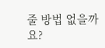줄 방법 없을까요?